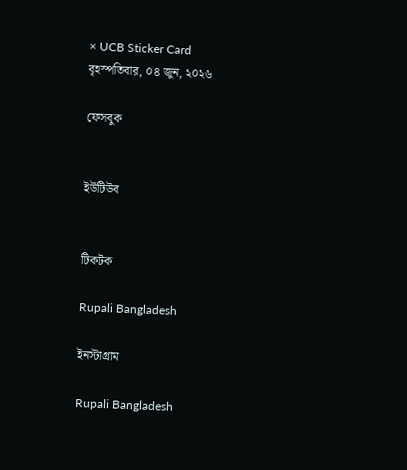× UCB Sticker Card
বৃহস্পতিবার, ০৪ জুন, ২০২৬

ফেসবুক


ইউটিউব


টিকটক

Rupali Bangladesh

ইনস্টাগ্রাম

Rupali Bangladesh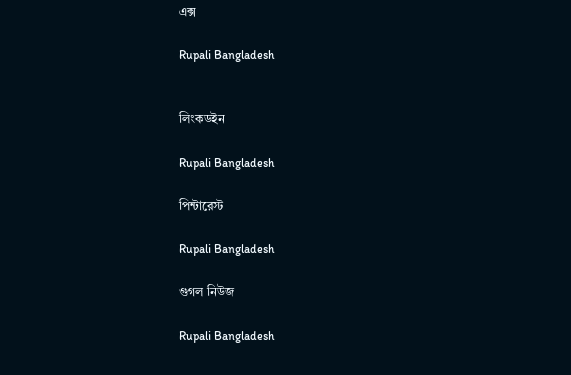এক্স

Rupali Bangladesh


লিংকডইন

Rupali Bangladesh

পিন্টারেস্ট

Rupali Bangladesh

গুগল নিউজ

Rupali Bangladesh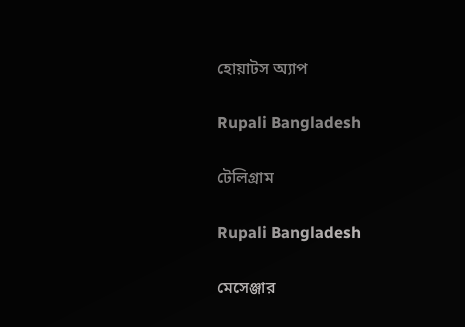হোয়াটস অ্যাপ

Rupali Bangladesh

টেলিগ্রাম

Rupali Bangladesh

মেসেঞ্জার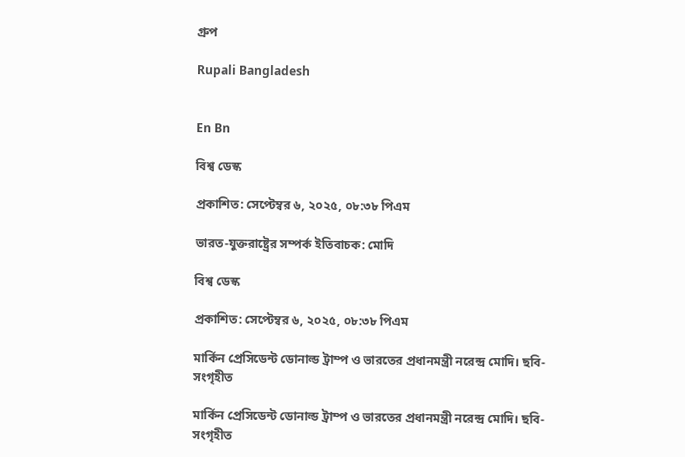গ্রুপ

Rupali Bangladesh


En Bn

বিশ্ব ডেস্ক

প্রকাশিত: সেপ্টেম্বর ৬, ২০২৫, ০৮:৩৮ পিএম

ভারত-যুক্তরাষ্ট্রের সম্পর্ক ইতিবাচক: মোদি

বিশ্ব ডেস্ক

প্রকাশিত: সেপ্টেম্বর ৬, ২০২৫, ০৮:৩৮ পিএম

মার্কিন প্রেসিডেন্ট ডোনাল্ড ট্রাম্প ও ভারতের প্রধানমন্ত্রী নরেন্দ্র মোদি। ছবি- সংগৃহীত

মার্কিন প্রেসিডেন্ট ডোনাল্ড ট্রাম্প ও ভারতের প্রধানমন্ত্রী নরেন্দ্র মোদি। ছবি- সংগৃহীত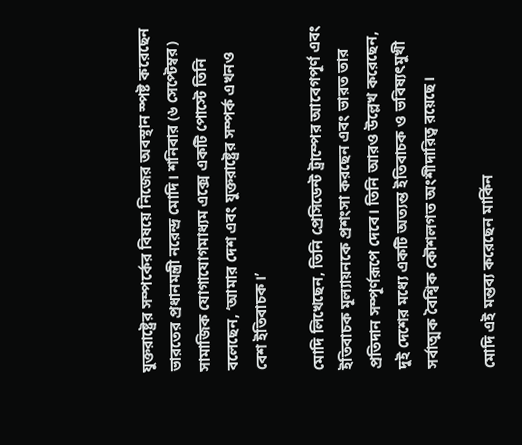যুক্তরাষ্ট্রের সম্পর্কের বিষয়ে নিজের অবস্থান স্পষ্ট করেছেন ভারতের প্রধানমন্ত্রী নরেন্দ্র মোদি। শনিবার (৬ সেপ্টেম্বর) সামাজিক যোগাযোগমাধ্যম এক্সে একটি পোস্টে তিনি বলেছেন, ‘আমার দেশ এবং যুক্তরাষ্ট্রের সম্পর্ক এখনও বেশ ইতিবাচক।’

মোদি লিখেছেন, তিনি প্রেসিডেন্ট ট্রাম্পের আবেগপূর্ণ এবং ইতিবাচক মূল্যায়নকে প্রশংসা করছেন এবং ভারত তার প্রতিদান সম্পূর্ণরূপে দেবে। তিনি আরও উল্লেখ করেছেন, দুই দেশের মধ্যে একটি অত্যন্ত ইতিবাচক ও ভবিষ্যৎমুখী সর্বাত্মক বৈশ্বিক কৌশলগত অংশীদারিত্ব রয়েছে।

মোদি এই মন্তব্য করেছেন মার্কিন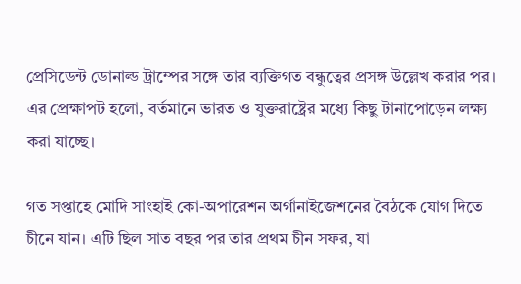প্রেসিডেন্ট ডোনাল্ড ট্রাম্পের সঙ্গে তার ব্যক্তিগত বন্ধুত্বের প্রসঙ্গ উল্লেখ করার পর। এর প্রেক্ষাপট হলো, বর্তমানে ভারত ও যুক্তরাষ্ট্রের মধ্যে কিছু টানাপোড়েন লক্ষ্য করা যাচ্ছে।

গত সপ্তাহে মোদি সাংহাই কো-অপারেশন অর্গানাইজেশনের বৈঠকে যোগ দিতে চীনে যান। এটি ছিল সাত বছর পর তার প্রথম চীন সফর, যা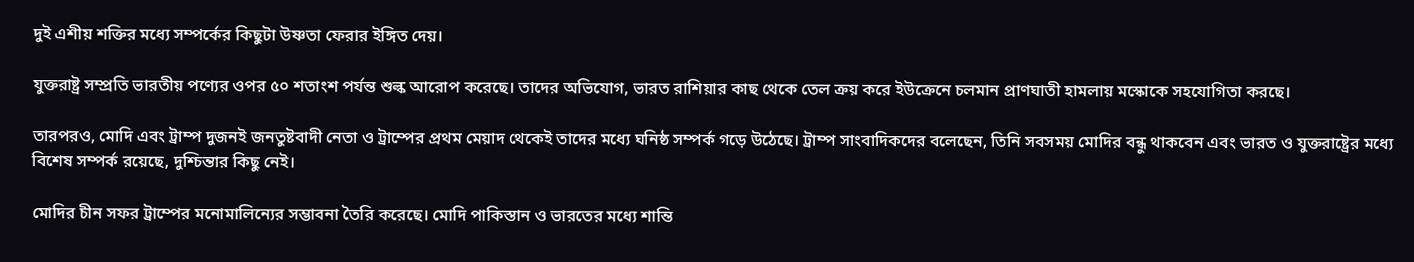দুই এশীয় শক্তির মধ্যে সম্পর্কের কিছুটা উষ্ণতা ফেরার ইঙ্গিত দেয়।

যুক্তরাষ্ট্র সম্প্রতি ভারতীয় পণ্যের ওপর ৫০ শতাংশ পর্যন্ত শুল্ক আরোপ করেছে। তাদের অভিযোগ, ভারত রাশিয়ার কাছ থেকে তেল ক্রয় করে ইউক্রেনে চলমান প্রাণঘাতী হামলায় মস্কোকে সহযোগিতা করছে।

তারপরও, মোদি এবং ট্রাম্প দুজনই জনতুষ্টবাদী নেতা ও ট্রাম্পের প্রথম মেয়াদ থেকেই তাদের মধ্যে ঘনিষ্ঠ সম্পর্ক গড়ে উঠেছে। ট্রাম্প সাংবাদিকদের বলেছেন, তিনি সবসময় মোদির বন্ধু থাকবেন এবং ভারত ও যুক্তরাষ্ট্রের মধ্যে বিশেষ সম্পর্ক রয়েছে, দুশ্চিন্তার কিছু নেই।

মোদির চীন সফর ট্রাম্পের মনোমালিন্যের সম্ভাবনা তৈরি করেছে। মোদি পাকিস্তান ও ভারতের মধ্যে শান্তি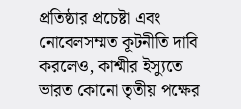প্রতিষ্ঠার প্রচেষ্টা এবং নোবেলসম্মত কূটনীতি দাবি করলেও, কাশ্মীর ইস্যুতে ভারত কোনো তৃতীয় পক্ষের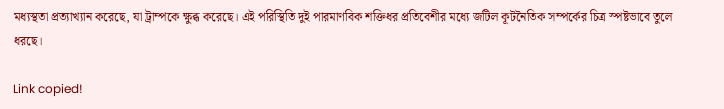মধ্যস্থতা প্রত্যাখ্যান করেছে, যা ট্রাম্পকে ক্ষুব্ধ করেছে। এই পরিস্থিতি দুই পারমাণবিক শক্তিধর প্রতিবেশীর মধ্যে জটিল কূটনৈতিক সম্পর্কের চিত্র স্পষ্টভাবে তুলে ধরছে।

Link copied!